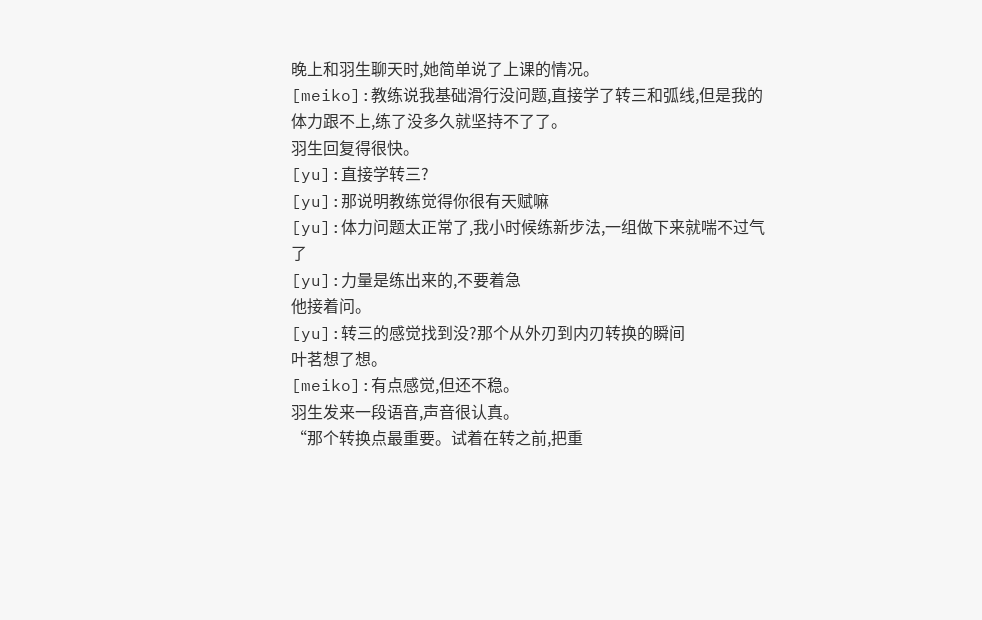晚上和羽生聊天时,她简单说了上课的情况。
[meiko]:教练说我基础滑行没问题,直接学了转三和弧线,但是我的体力跟不上,练了没多久就坚持不了了。
羽生回复得很快。
[yu]:直接学转三?
[yu]:那说明教练觉得你很有天赋嘛
[yu]:体力问题太正常了,我小时候练新步法,一组做下来就喘不过气了
[yu]:力量是练出来的,不要着急
他接着问。
[yu]:转三的感觉找到没?那个从外刃到内刃转换的瞬间
叶茗想了想。
[meiko]:有点感觉,但还不稳。
羽生发来一段语音,声音很认真。
“那个转换点最重要。试着在转之前,把重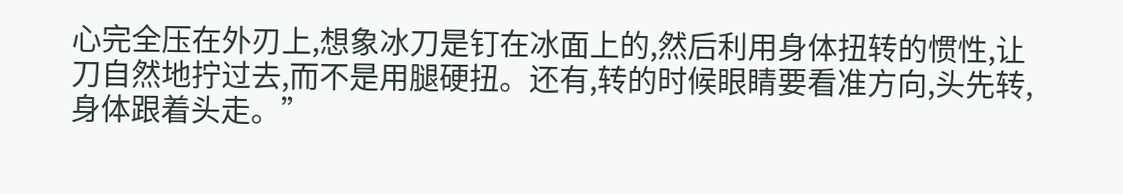心完全压在外刃上,想象冰刀是钉在冰面上的,然后利用身体扭转的惯性,让刀自然地拧过去,而不是用腿硬扭。还有,转的时候眼睛要看准方向,头先转,身体跟着头走。”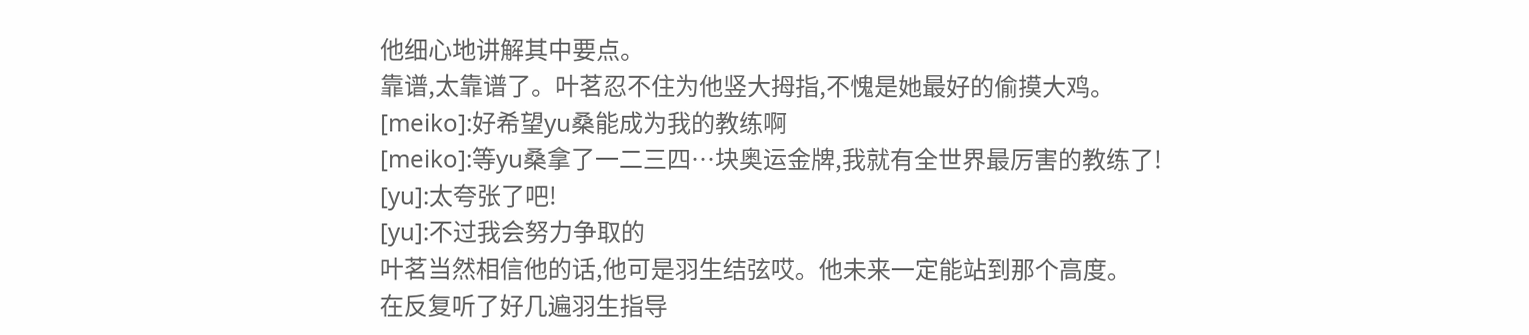他细心地讲解其中要点。
靠谱,太靠谱了。叶茗忍不住为他竖大拇指,不愧是她最好的偷摸大鸡。
[meiko]:好希望yu桑能成为我的教练啊
[meiko]:等yu桑拿了一二三四…块奥运金牌,我就有全世界最厉害的教练了!
[yu]:太夸张了吧!
[yu]:不过我会努力争取的
叶茗当然相信他的话,他可是羽生结弦哎。他未来一定能站到那个高度。
在反复听了好几遍羽生指导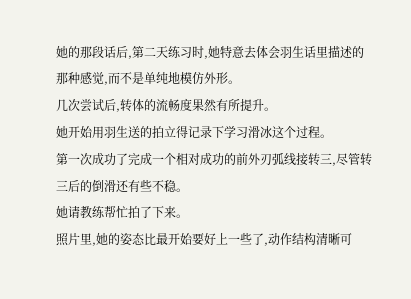她的那段话后,第二天练习时,她特意去体会羽生话里描述的那种感觉,而不是单纯地模仿外形。
几次尝试后,转体的流畅度果然有所提升。
她开始用羽生送的拍立得记录下学习滑冰这个过程。
第一次成功了完成一个相对成功的前外刃弧线接转三,尽管转三后的倒滑还有些不稳。
她请教练帮忙拍了下来。
照片里,她的姿态比最开始要好上一些了,动作结构清晰可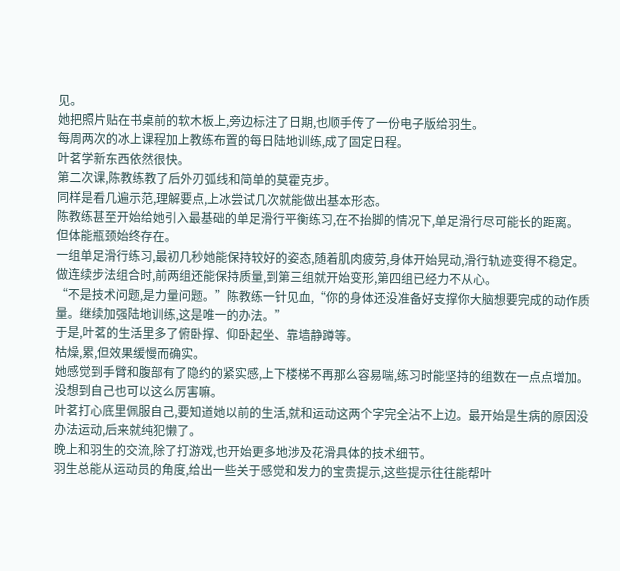见。
她把照片贴在书桌前的软木板上,旁边标注了日期,也顺手传了一份电子版给羽生。
每周两次的冰上课程加上教练布置的每日陆地训练,成了固定日程。
叶茗学新东西依然很快。
第二次课,陈教练教了后外刃弧线和简单的莫霍克步。
同样是看几遍示范,理解要点,上冰尝试几次就能做出基本形态。
陈教练甚至开始给她引入最基础的单足滑行平衡练习,在不抬脚的情况下,单足滑行尽可能长的距离。
但体能瓶颈始终存在。
一组单足滑行练习,最初几秒她能保持较好的姿态,随着肌肉疲劳,身体开始晃动,滑行轨迹变得不稳定。
做连续步法组合时,前两组还能保持质量,到第三组就开始变形,第四组已经力不从心。
“不是技术问题,是力量问题。”陈教练一针见血,“你的身体还没准备好支撑你大脑想要完成的动作质量。继续加强陆地训练,这是唯一的办法。”
于是,叶茗的生活里多了俯卧撑、仰卧起坐、靠墙静蹲等。
枯燥,累,但效果缓慢而确实。
她感觉到手臂和腹部有了隐约的紧实感,上下楼梯不再那么容易喘,练习时能坚持的组数在一点点增加。
没想到自己也可以这么厉害嘛。
叶茗打心底里佩服自己,要知道她以前的生活,就和运动这两个字完全沾不上边。最开始是生病的原因没办法运动,后来就纯犯懒了。
晚上和羽生的交流,除了打游戏,也开始更多地涉及花滑具体的技术细节。
羽生总能从运动员的角度,给出一些关于感觉和发力的宝贵提示,这些提示往往能帮叶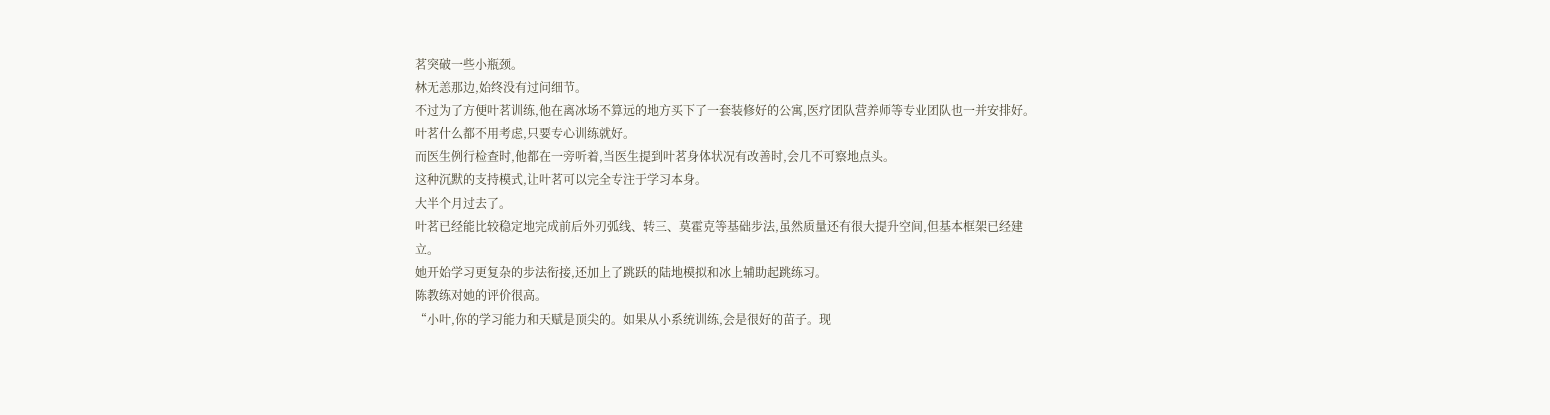茗突破一些小瓶颈。
林无恙那边,始终没有过问细节。
不过为了方便叶茗训练,他在离冰场不算远的地方买下了一套装修好的公寓,医疗团队营养师等专业团队也一并安排好。
叶茗什么都不用考虑,只要专心训练就好。
而医生例行检查时,他都在一旁听着,当医生提到叶茗身体状况有改善时,会几不可察地点头。
这种沉默的支持模式,让叶茗可以完全专注于学习本身。
大半个月过去了。
叶茗已经能比较稳定地完成前后外刃弧线、转三、莫霍克等基础步法,虽然质量还有很大提升空间,但基本框架已经建立。
她开始学习更复杂的步法衔接,还加上了跳跃的陆地模拟和冰上辅助起跳练习。
陈教练对她的评价很高。
“小叶,你的学习能力和天赋是顶尖的。如果从小系统训练,会是很好的苗子。现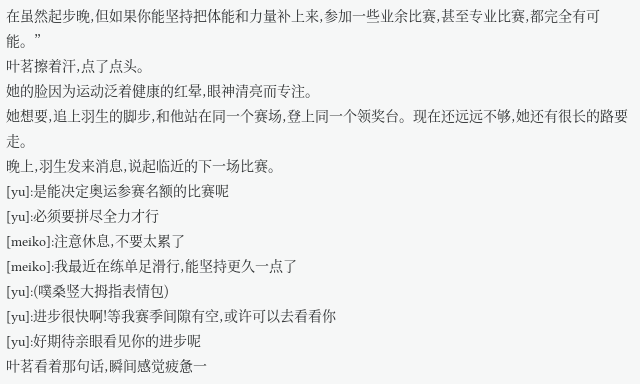在虽然起步晚,但如果你能坚持把体能和力量补上来,参加一些业余比赛,甚至专业比赛,都完全有可能。”
叶茗擦着汗,点了点头。
她的脸因为运动泛着健康的红晕,眼神清亮而专注。
她想要,追上羽生的脚步,和他站在同一个赛场,登上同一个领奖台。现在还远远不够,她还有很长的路要走。
晚上,羽生发来消息,说起临近的下一场比赛。
[yu]:是能决定奥运参赛名额的比赛呢
[yu]:必须要拼尽全力才行
[meiko]:注意休息,不要太累了
[meiko]:我最近在练单足滑行,能坚持更久一点了
[yu]:(噗桑竖大拇指表情包)
[yu]:进步很快啊!等我赛季间隙有空,或许可以去看看你
[yu]:好期待亲眼看见你的进步呢
叶茗看着那句话,瞬间感觉疲惫一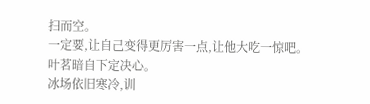扫而空。
一定要,让自己变得更厉害一点,让他大吃一惊吧。
叶茗暗自下定决心。
冰场依旧寒冷,训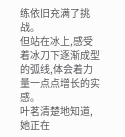练依旧充满了挑战。
但站在冰上,感受着冰刀下逐渐成型的弧线,体会着力量一点点增长的实感。
叶茗清楚地知道,她正在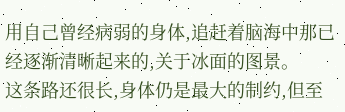用自己曾经病弱的身体,追赶着脑海中那已经逐渐清晰起来的,关于冰面的图景。
这条路还很长,身体仍是最大的制约,但至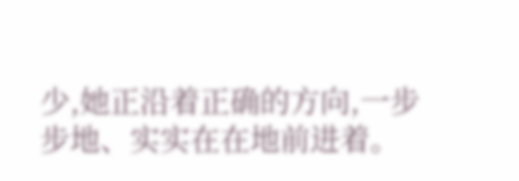少,她正沿着正确的方向,一步步地、实实在在地前进着。